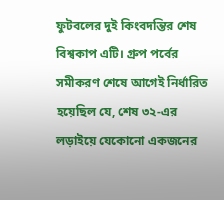ফুটবলের দুই কিংবদন্তির শেষ বিশ্বকাপ এটি। গ্রুপ পর্বের সমীকরণ শেষে আগেই নির্ধারিত হয়েছিল যে, শেষ ৩২-এর লড়াইয়ে যেকোনো একজনের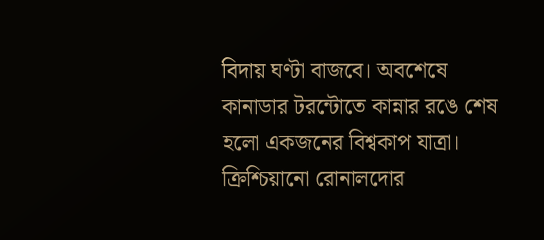বিদায় ঘণ্টা বাজবে। অবশেষে কানাডার টরন্টোতে কান্নার রঙে শেষ হলো একজনের বিশ্বকাপ যাত্রা। ক্রিশ্চিয়ানো রোনালদোর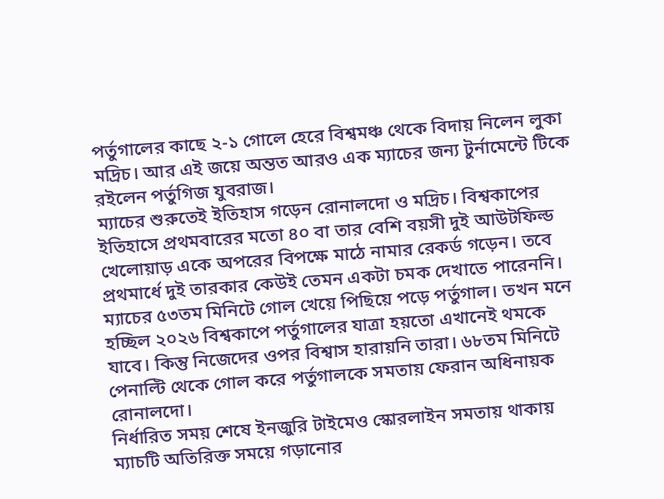পর্তুগালের কাছে ২-১ গোলে হেরে বিশ্বমঞ্চ থেকে বিদায় নিলেন লুকা মদ্রিচ। আর এই জয়ে অন্তত আরও এক ম্যাচের জন্য টুর্নামেন্টে টিকে রইলেন পর্তুগিজ যুবরাজ।
ম্যাচের শুরুতেই ইতিহাস গড়েন রোনালদো ও মদ্রিচ। বিশ্বকাপের ইতিহাসে প্রথমবারের মতো ৪০ বা তার বেশি বয়সী দুই আউটফিল্ড খেলোয়াড় একে অপরের বিপক্ষে মাঠে নামার রেকর্ড গড়েন। তবে প্রথমার্ধে দুই তারকার কেউই তেমন একটা চমক দেখাতে পারেননি। ম্যাচের ৫৩তম মিনিটে গোল খেয়ে পিছিয়ে পড়ে পর্তুগাল। তখন মনে হচ্ছিল ২০২৬ বিশ্বকাপে পর্তুগালের যাত্রা হয়তো এখানেই থমকে যাবে। কিন্তু নিজেদের ওপর বিশ্বাস হারায়নি তারা। ৬৮তম মিনিটে পেনাল্টি থেকে গোল করে পর্তুগালকে সমতায় ফেরান অধিনায়ক রোনালদো।
নির্ধারিত সময় শেষে ইনজুরি টাইমেও স্কোরলাইন সমতায় থাকায় ম্যাচটি অতিরিক্ত সময়ে গড়ানোর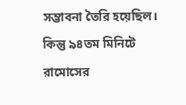সম্ভাবনা তৈরি হয়েছিল। কিন্তু ৯৪তম মিনিটে রামোসের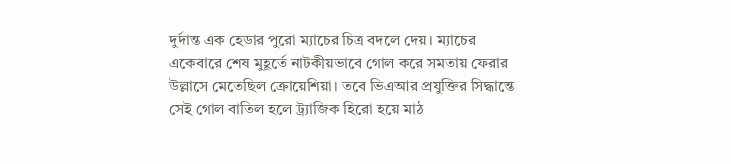দুর্দান্ত এক হেডার পুরো ম্যাচের চিত্র বদলে দেয়। ম্যাচের একেবারে শেষ মুহূর্তে নাটকীয়ভাবে গোল করে সমতায় ফেরার উল্লাসে মেতেছিল ক্রোয়েশিয়া। তবে ভিএআর প্রযুক্তির সিদ্ধান্তে সেই গোল বাতিল হলে ট্র্যাজিক হিরো হয়ে মাঠ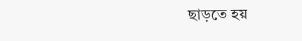ছাড়তে হয়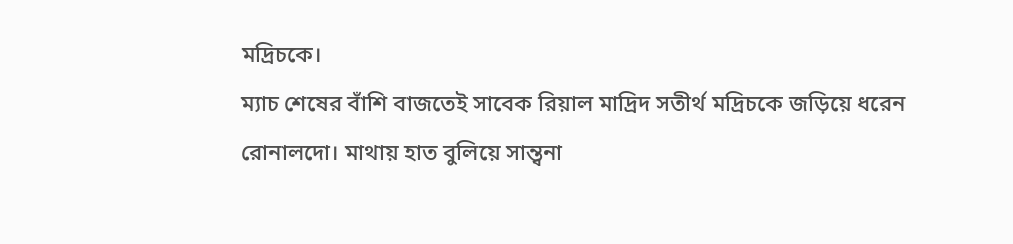মদ্রিচকে।
ম্যাচ শেষের বাঁশি বাজতেই সাবেক রিয়াল মাদ্রিদ সতীর্থ মদ্রিচকে জড়িয়ে ধরেন রোনালদো। মাথায় হাত বুলিয়ে সান্ত্বনা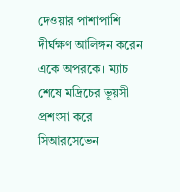দেওয়ার পাশাপাশি দীর্ঘক্ষণ আলিঙ্গন করেন একে অপরকে। ম্যাচ শেষে মদ্রিচের ভূয়সী প্রশংসা করে সিআরসেভেন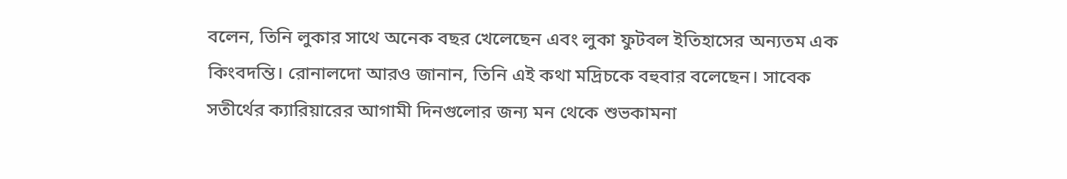বলেন, তিনি লুকার সাথে অনেক বছর খেলেছেন এবং লুকা ফুটবল ইতিহাসের অন্যতম এক কিংবদন্তি। রোনালদো আরও জানান, তিনি এই কথা মদ্রিচকে বহুবার বলেছেন। সাবেক সতীর্থের ক্যারিয়ারের আগামী দিনগুলোর জন্য মন থেকে শুভকামনা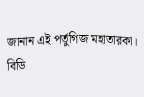জানান এই পর্তুগিজ মহাতারকা।
বিডি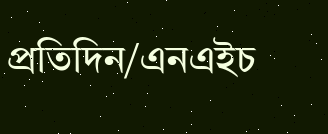প্রতিদিন/এনএইচ